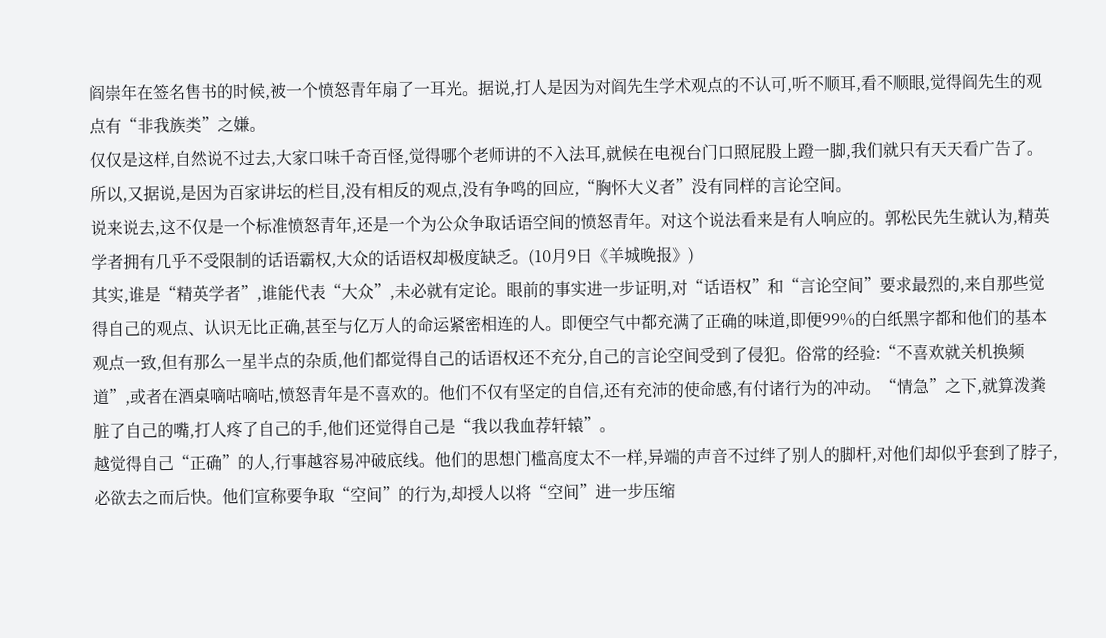阎崇年在签名售书的时候,被一个愤怒青年扇了一耳光。据说,打人是因为对阎先生学术观点的不认可,听不顺耳,看不顺眼,觉得阎先生的观点有“非我族类”之嫌。
仅仅是这样,自然说不过去,大家口味千奇百怪,觉得哪个老师讲的不入法耳,就候在电视台门口照屁股上蹬一脚,我们就只有天天看广告了。所以,又据说,是因为百家讲坛的栏目,没有相反的观点,没有争鸣的回应,“胸怀大义者”没有同样的言论空间。
说来说去,这不仅是一个标准愤怒青年,还是一个为公众争取话语空间的愤怒青年。对这个说法看来是有人响应的。郭松民先生就认为,精英学者拥有几乎不受限制的话语霸权,大众的话语权却极度缺乏。(10月9日《羊城晚报》)
其实,谁是“精英学者”,谁能代表“大众”,未必就有定论。眼前的事实进一步证明,对“话语权”和“言论空间”要求最烈的,来自那些觉得自己的观点、认识无比正确,甚至与亿万人的命运紧密相连的人。即便空气中都充满了正确的味道,即便99%的白纸黑字都和他们的基本观点一致,但有那么一星半点的杂质,他们都觉得自己的话语权还不充分,自己的言论空间受到了侵犯。俗常的经验:“不喜欢就关机换频道”,或者在酒桌嘀咕嘀咕,愤怒青年是不喜欢的。他们不仅有坚定的自信,还有充沛的使命感,有付诸行为的冲动。“情急”之下,就算泼粪脏了自己的嘴,打人疼了自己的手,他们还觉得自己是“我以我血荐轩辕”。
越觉得自己“正确”的人,行事越容易冲破底线。他们的思想门槛高度太不一样,异端的声音不过绊了别人的脚杆,对他们却似乎套到了脖子,必欲去之而后快。他们宣称要争取“空间”的行为,却授人以将“空间”进一步压缩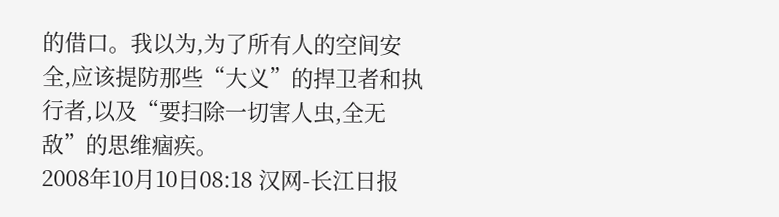的借口。我以为,为了所有人的空间安全,应该提防那些“大义”的捍卫者和执行者,以及“要扫除一切害人虫,全无敌”的思维痼疾。
2008年10月10日08:18 汉网-长江日报